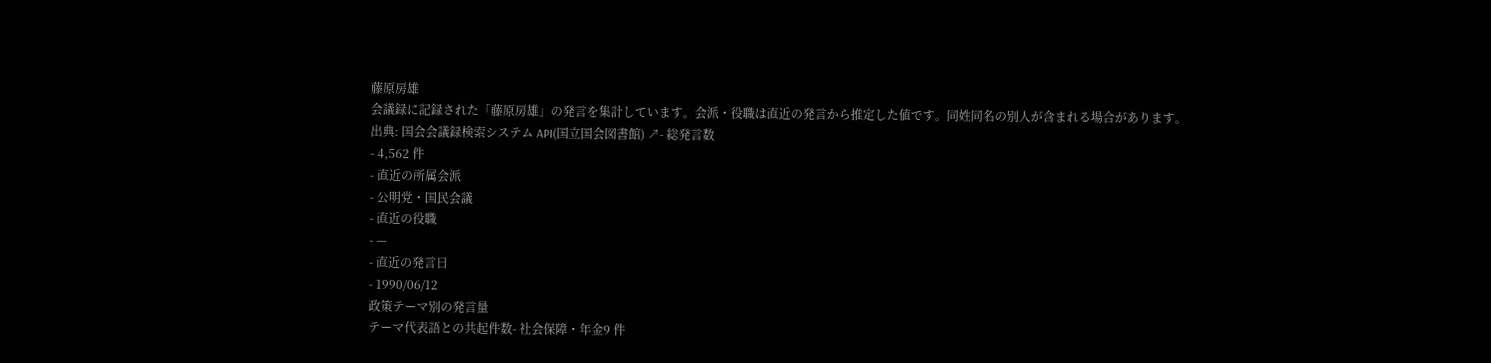藤原房雄
会議録に記録された「藤原房雄」の発言を集計しています。会派・役職は直近の発言から推定した値です。同姓同名の別人が含まれる場合があります。
出典: 国会会議録検索システム API(国立国会図書館) ↗- 総発言数
- 4,562 件
- 直近の所属会派
- 公明党・国民会議
- 直近の役職
- —
- 直近の発言日
- 1990/06/12
政策テーマ別の発言量
テーマ代表語との共起件数- 社会保障・年金9 件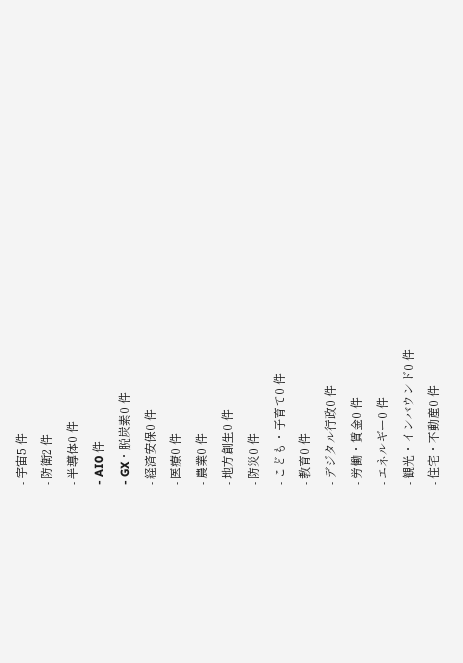- 宇宙5 件
- 防衛2 件
- 半導体0 件
- AI0 件
- GX・脱炭素0 件
- 経済安保0 件
- 医療0 件
- 農業0 件
- 地方創生0 件
- 防災0 件
- こども・子育て0 件
- 教育0 件
- デジタル行政0 件
- 労働・賃金0 件
- エネルギー0 件
- 観光・インバウンド0 件
- 住宅・不動産0 件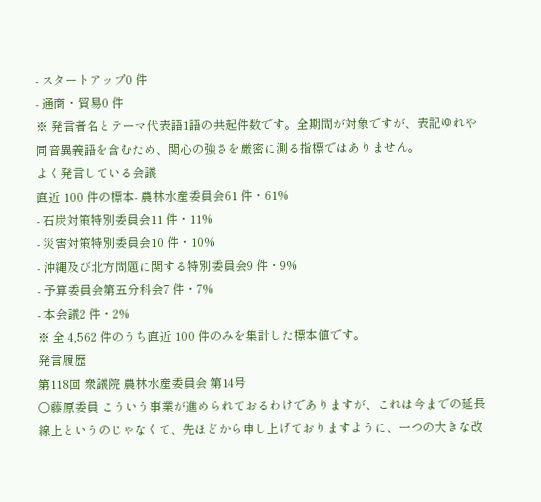- スタートアップ0 件
- 通商・貿易0 件
※ 発言者名とテーマ代表語1語の共起件数です。全期間が対象ですが、表記ゆれや 同音異義語を含むため、関心の強さを厳密に測る指標ではありません。
よく発言している会議
直近 100 件の標本- 農林水産委員会61 件・61%
- 石炭対策特別委員会11 件・11%
- 災害対策特別委員会10 件・10%
- 沖縄及び北方問題に関する特別委員会9 件・9%
- 予算委員会第五分科会7 件・7%
- 本会議2 件・2%
※ 全 4,562 件のうち直近 100 件のみを集計した標本値です。
発言履歴
第118回 衆議院 農林水産委員会 第14号
○藤原委員 こういう事業が進められておるわけでありますが、これは今までの延長線上というのじゃなくて、先ほどから申し上げておりますように、一つの大きな改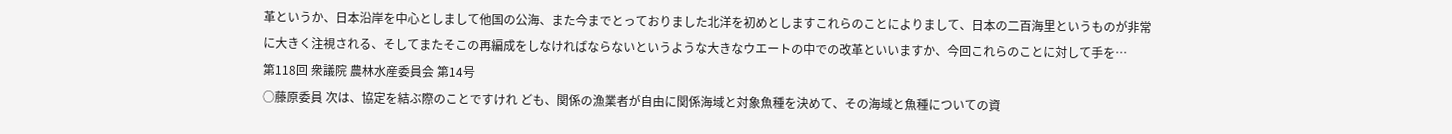革というか、日本沿岸を中心としまして他国の公海、また今までとっておりました北洋を初めとしますこれらのことによりまして、日本の二百海里というものが非常に大きく注視される、そしてまたそこの再編成をしなければならないというような大きなウエートの中での改革といいますか、今回これらのことに対して手を…
第118回 衆議院 農林水産委員会 第14号
○藤原委員 次は、協定を結ぶ際のことですけれ ども、関係の漁業者が自由に関係海域と対象魚種を決めて、その海域と魚種についての資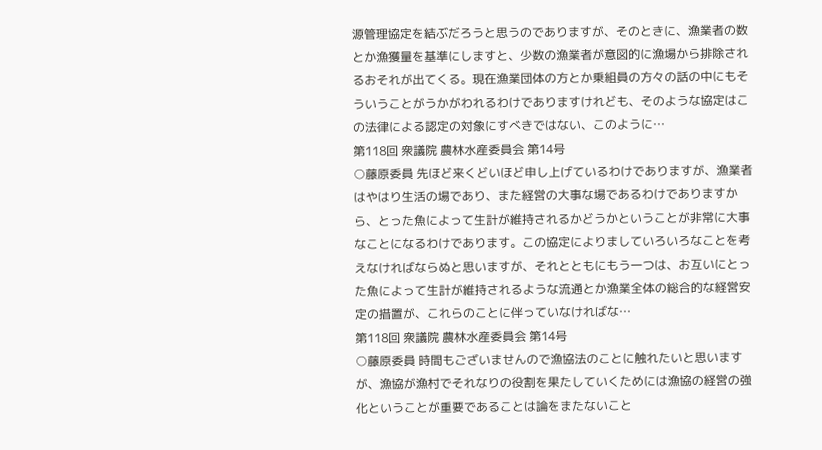源管理協定を結ぶだろうと思うのでありますが、そのときに、漁業者の数とか漁獲量を基準にしますと、少数の漁業者が意図的に漁場から排除されるおそれが出てくる。現在漁業団体の方とか乗組員の方々の話の中にもそういうことがうかがわれるわけでありますけれども、そのような協定はこの法律による認定の対象にすべきではない、このように…
第118回 衆議院 農林水産委員会 第14号
○藤原委員 先ほど来くどいほど申し上げているわけでありますが、漁業者はやはり生活の場であり、また経営の大事な場であるわけでありますから、とった魚によって生計が維持されるかどうかということが非常に大事なことになるわけであります。この協定によりましていろいろなことを考えなければならぬと思いますが、それとともにもう一つは、お互いにとった魚によって生計が維持されるような流通とか漁業全体の総合的な経営安定の措置が、これらのことに伴っていなければな…
第118回 衆議院 農林水産委員会 第14号
○藤原委員 時間もございませんので漁協法のことに触れたいと思いますが、漁協が漁村でそれなりの役割を果たしていくためには漁協の経営の強化ということが重要であることは論をまたないこと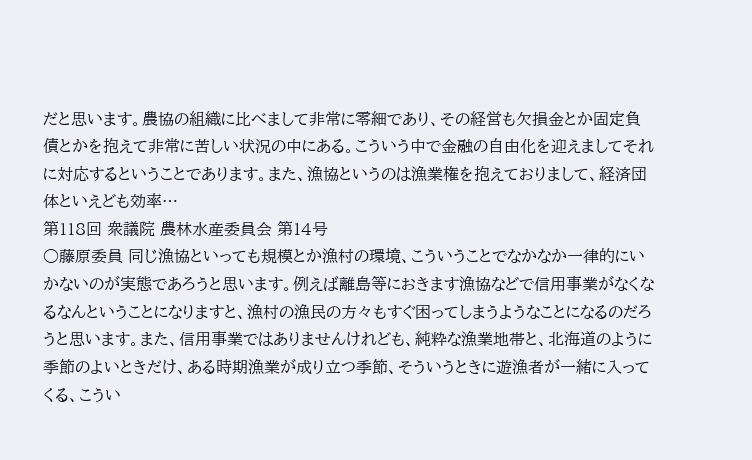だと思います。農協の組織に比べまして非常に零細であり、その経営も欠損金とか固定負債とかを抱えて非常に苦しい状況の中にある。こういう中で金融の自由化を迎えましてそれに対応するということであります。また、漁協というのは漁業権を抱えておりまして、経済団体といえども効率…
第118回 衆議院 農林水産委員会 第14号
○藤原委員 同じ漁協といっても規模とか漁村の環境、こういうことでなかなか一律的にいかないのが実態であろうと思います。例えば離島等におきます漁協などで信用事業がなくなるなんということになりますと、漁村の漁民の方々もすぐ困ってしまうようなことになるのだろうと思います。また、信用事業ではありませんけれども、純粋な漁業地帯と、北海道のように季節のよいときだけ、ある時期漁業が成り立つ季節、そういうときに遊漁者が一緒に入ってくる、こうい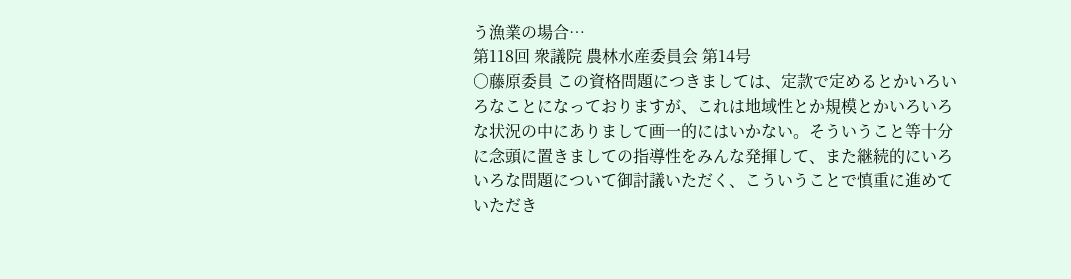う漁業の場合…
第118回 衆議院 農林水産委員会 第14号
○藤原委員 この資格問題につきましては、定款で定めるとかいろいろなことになっておりますが、これは地域性とか規模とかいろいろな状況の中にありまして画一的にはいかない。そういうこと等十分に念頭に置きましての指導性をみんな発揮して、また継続的にいろいろな問題について御討議いただく、こういうことで慎重に進めていただき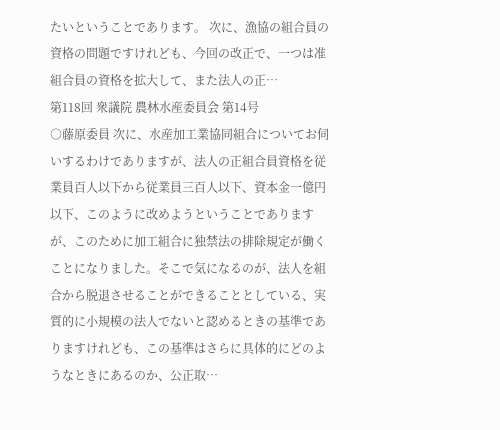たいということであります。 次に、漁協の組合員の資格の問題ですけれども、今回の改正で、一つは准組合員の資格を拡大して、また法人の正…
第118回 衆議院 農林水産委員会 第14号
○藤原委員 次に、水産加工業協同組合についてお伺いするわけでありますが、法人の正組合員資格を従業員百人以下から従業員三百人以下、資本金一億円以下、このように改めようということでありますが、このために加工組合に独禁法の排除規定が働くことになりました。そこで気になるのが、法人を組合から脱退させることができることとしている、実質的に小規模の法人でないと認めるときの基準でありますけれども、この基準はさらに具体的にどのようなときにあるのか、公正取…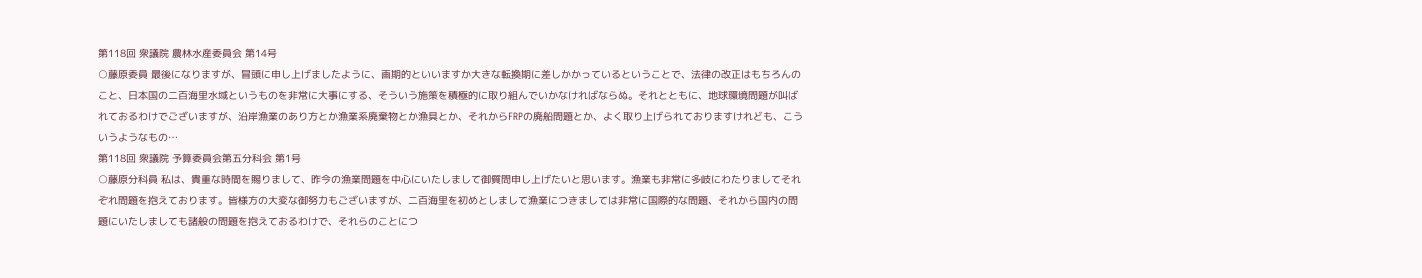第118回 衆議院 農林水産委員会 第14号
○藤原委員 最後になりますが、冒頭に申し上げましたように、画期的といいますか大きな転換期に差しかかっているということで、法律の改正はもちろんのこと、日本国の二百海里水域というものを非常に大事にする、そういう施策を積極的に取り組んでいかなければならぬ。それとともに、地球環境問題が叫ばれておるわけでございますが、沿岸漁業のあり方とか漁業系廃棄物とか漁具とか、それからFRPの廃船問題とか、よく取り上げられておりますけれども、こういうようなもの…
第118回 衆議院 予算委員会第五分科会 第1号
○藤原分科員 私は、貴重な時間を賜りまして、昨今の漁業問題を中心にいたしまして御質問申し上げたいと思います。漁業も非常に多岐にわたりましてそれぞれ問題を抱えております。皆様方の大変な御努力もございますが、二百海里を初めとしまして漁業につきましては非常に国際的な問題、それから国内の問題にいたしましても諸般の問題を抱えておるわけで、それらのことにつ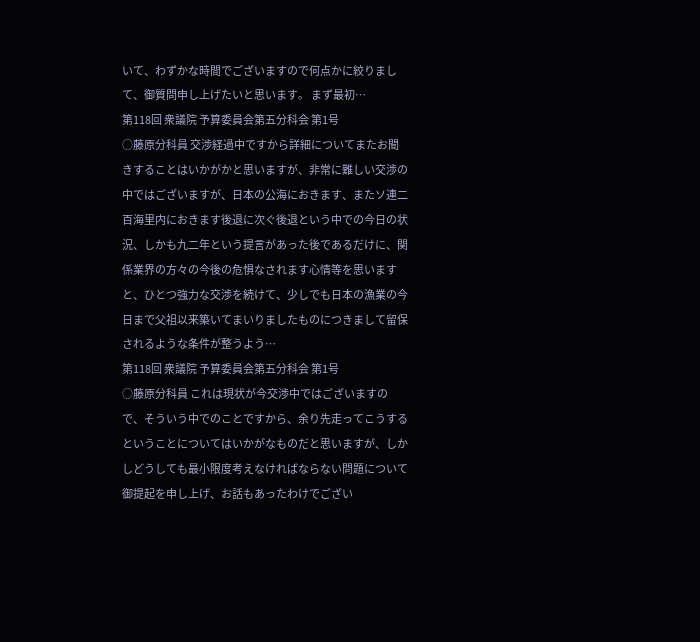いて、わずかな時間でございますので何点かに絞りまして、御質問申し上げたいと思います。 まず最初…
第118回 衆議院 予算委員会第五分科会 第1号
○藤原分科員 交渉経過中ですから詳細についてまたお聞きすることはいかがかと思いますが、非常に難しい交渉の中ではございますが、日本の公海におきます、またソ連二百海里内におきます後退に次ぐ後退という中での今日の状況、しかも九二年という提言があった後であるだけに、関係業界の方々の今後の危惧なされます心情等を思いますと、ひとつ強力な交渉を続けて、少しでも日本の漁業の今日まで父祖以来築いてまいりましたものにつきまして留保されるような条件が整うよう…
第118回 衆議院 予算委員会第五分科会 第1号
○藤原分科員 これは現状が今交渉中ではございますので、そういう中でのことですから、余り先走ってこうするということについてはいかがなものだと思いますが、しかしどうしても最小限度考えなければならない問題について御提起を申し上げ、お話もあったわけでござい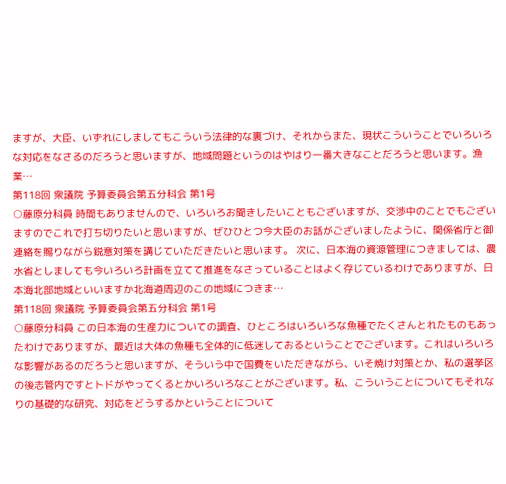ますが、大臣、いずれにしましてもこういう法律的な裏づけ、それからまた、現状こういうことでいろいろな対応をなさるのだろうと思いますが、地域問題というのはやはり一番大きなことだろうと思います。漁業…
第118回 衆議院 予算委員会第五分科会 第1号
○藤原分科員 時間もありませんので、いろいろお聞きしたいこともございますが、交渉中のことでもございますのでこれで打ち切りたいと思いますが、ぜひひとつ今大臣のお話がございましたように、関係省庁と御連絡を賜りながら鋭意対策を講じていただきたいと思います。 次に、日本海の資源管理につきましては、農水省としましても今いろいろ計画を立てて推進をなさっていることはよく存じているわけでありますが、日本海北部地域といいますか北海道周辺のこの地域につきま…
第118回 衆議院 予算委員会第五分科会 第1号
○藤原分科員 この日本海の生産力についての調査、ひところはいろいろな魚種でたくさんとれたものもあったわけでありますが、最近は大体の魚種も全体的に低迷しておるということでございます。これはいろいろな影響があるのだろうと思いますが、そういう中で国費をいただきながら、いそ焼け対策とか、私の選挙区の後志管内ですとトドがやってくるとかいろいろなことがございます。私、こういうことについてもそれなりの基礎的な研究、対応をどうするかということについて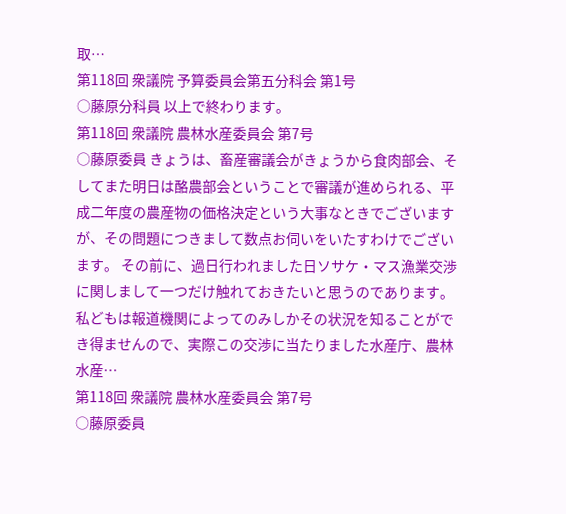取…
第118回 衆議院 予算委員会第五分科会 第1号
○藤原分科員 以上で終わります。
第118回 衆議院 農林水産委員会 第7号
○藤原委員 きょうは、畜産審議会がきょうから食肉部会、そしてまた明日は酪農部会ということで審議が進められる、平成二年度の農産物の価格決定という大事なときでございますが、その問題につきまして数点お伺いをいたすわけでございます。 その前に、過日行われました日ソサケ・マス漁業交渉に関しまして一つだけ触れておきたいと思うのであります。私どもは報道機関によってのみしかその状況を知ることができ得ませんので、実際この交渉に当たりました水産庁、農林水産…
第118回 衆議院 農林水産委員会 第7号
○藤原委員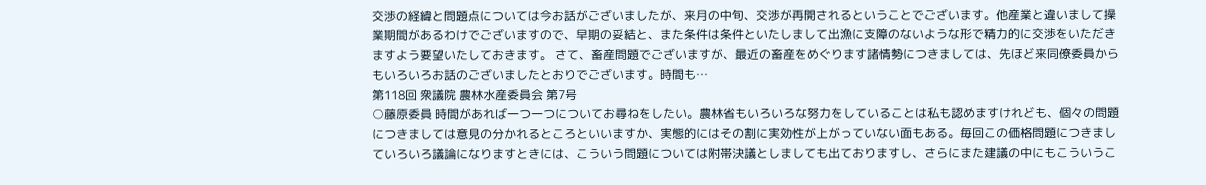交渉の経緯と問題点については今お話がございましたが、来月の中旬、交渉が再開されるということでございます。他産業と違いまして操業期間があるわけでございますので、早期の妥結と、また条件は条件といたしまして出漁に支障のないような形で精力的に交渉をいただきますよう要望いたしておきます。 さて、畜産問題でございますが、最近の畜産をめぐります諸情勢につきましては、先ほど来同僚委員からもいろいろお話のございましたとおりでございます。時間も…
第118回 衆議院 農林水産委員会 第7号
○藤原委員 時間があれば一つ一つについてお尋ねをしたい。農林省もいろいろな努力をしていることは私も認めますけれども、個々の問題につきましては意見の分かれるところといいますか、実態的にはその割に実効性が上がっていない面もある。毎回この価格問題につきましていろいろ議論になりますときには、こういう問題については附帯決議としましても出ておりますし、さらにまた建議の中にもこういうこ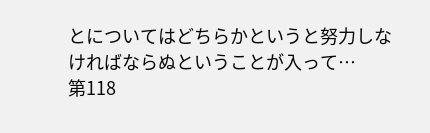とについてはどちらかというと努力しなければならぬということが入って…
第118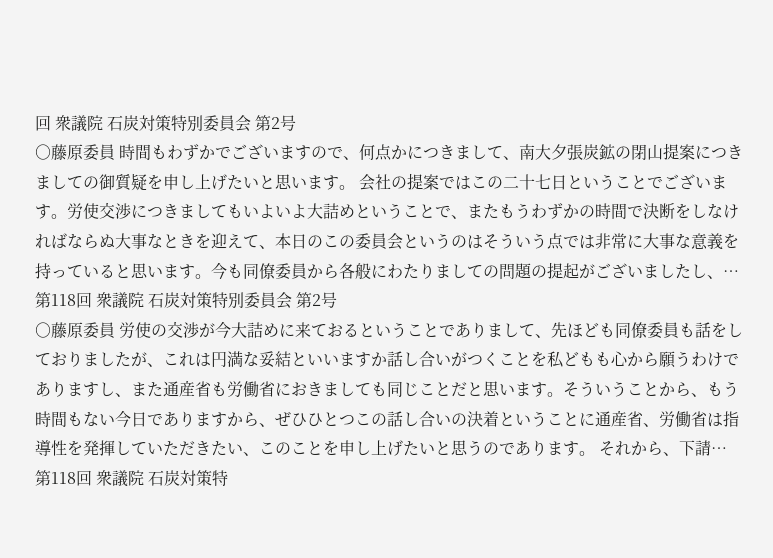回 衆議院 石炭対策特別委員会 第2号
○藤原委員 時間もわずかでございますので、何点かにつきまして、南大夕張炭鉱の閉山提案につきましての御質疑を申し上げたいと思います。 会社の提案ではこの二十七日ということでございます。労使交渉につきましてもいよいよ大詰めということで、またもうわずかの時間で決断をしなければならぬ大事なときを迎えて、本日のこの委員会というのはそういう点では非常に大事な意義を持っていると思います。今も同僚委員から各般にわたりましての問題の提起がございましたし、…
第118回 衆議院 石炭対策特別委員会 第2号
○藤原委員 労使の交渉が今大詰めに来ておるということでありまして、先ほども同僚委員も話をしておりましたが、これは円満な妥結といいますか話し合いがつくことを私どもも心から願うわけでありますし、また通産省も労働省におきましても同じことだと思います。そういうことから、もう時間もない今日でありますから、ぜひひとつこの話し合いの決着ということに通産省、労働省は指導性を発揮していただきたい、このことを申し上げたいと思うのであります。 それから、下請…
第118回 衆議院 石炭対策特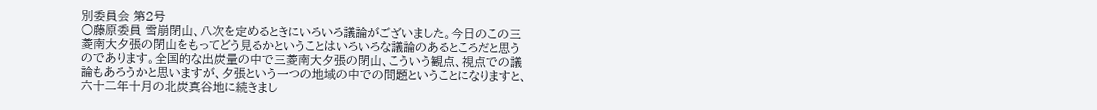別委員会 第2号
○藤原委員 雪崩閉山、八次を定めるときにいろいろ議論がございました。今日のこの三菱南大夕張の閉山をもってどう見るかということはいろいろな議論のあるところだと思うのであります。全国的な出炭量の中で三菱南大夕張の閉山、こういう観点、視点での議論もあろうかと思いますが、夕張という一つの地域の中での問題ということになりますと、六十二年十月の北炭真谷地に続きまし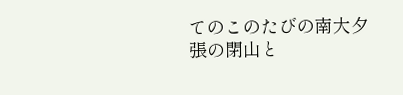てのこのたびの南大夕張の閉山と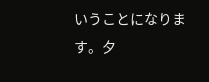いうことになります。夕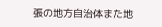張の地方自治体また地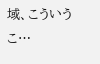域、こういうこ…